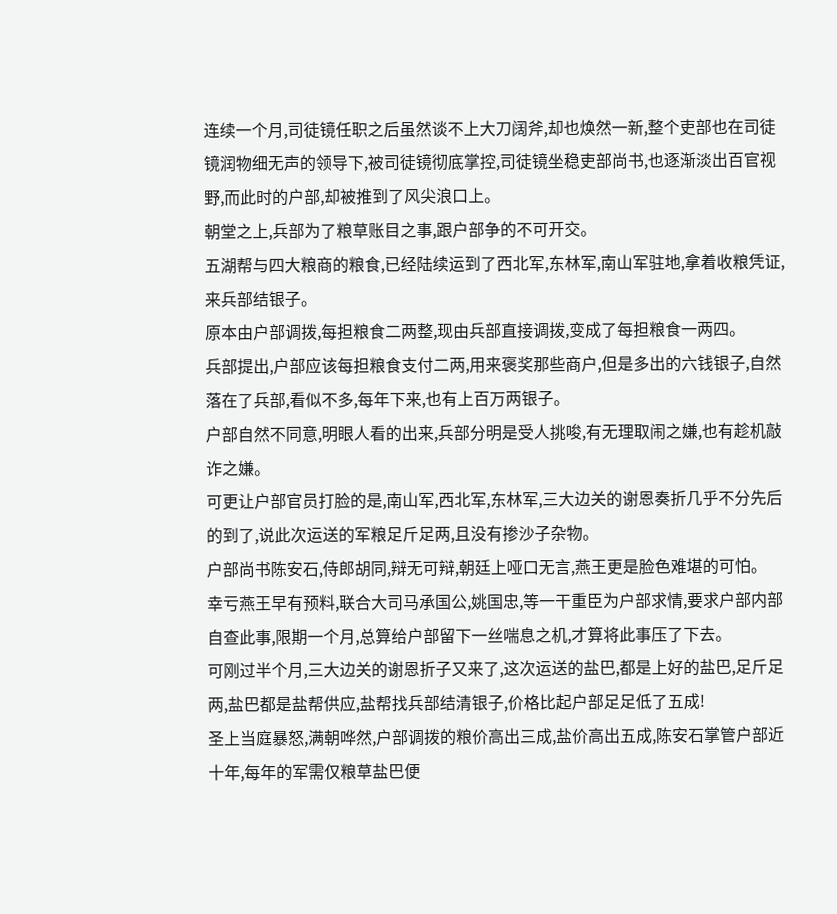连续一个月,司徒镜任职之后虽然谈不上大刀阔斧,却也焕然一新,整个吏部也在司徒镜润物细无声的领导下,被司徒镜彻底掌控,司徒镜坐稳吏部尚书,也逐渐淡出百官视野,而此时的户部,却被推到了风尖浪口上。
朝堂之上,兵部为了粮草账目之事,跟户部争的不可开交。
五湖帮与四大粮商的粮食,已经陆续运到了西北军,东林军,南山军驻地,拿着收粮凭证,来兵部结银子。
原本由户部调拨,每担粮食二两整,现由兵部直接调拨,变成了每担粮食一两四。
兵部提出,户部应该每担粮食支付二两,用来褒奖那些商户,但是多出的六钱银子,自然落在了兵部,看似不多,每年下来,也有上百万两银子。
户部自然不同意,明眼人看的出来,兵部分明是受人挑唆,有无理取闹之嫌,也有趁机敲诈之嫌。
可更让户部官员打脸的是,南山军,西北军,东林军,三大边关的谢恩奏折几乎不分先后的到了,说此次运送的军粮足斤足两,且没有掺沙子杂物。
户部尚书陈安石,侍郎胡同,辩无可辩,朝廷上哑口无言,燕王更是脸色难堪的可怕。
幸亏燕王早有预料,联合大司马承国公,姚国忠,等一干重臣为户部求情,要求户部内部自查此事,限期一个月,总算给户部留下一丝喘息之机,才算将此事压了下去。
可刚过半个月,三大边关的谢恩折子又来了,这次运送的盐巴,都是上好的盐巴,足斤足两,盐巴都是盐帮供应,盐帮找兵部结清银子,价格比起户部足足低了五成!
圣上当庭暴怒,满朝哗然,户部调拨的粮价高出三成,盐价高出五成,陈安石掌管户部近十年,每年的军需仅粮草盐巴便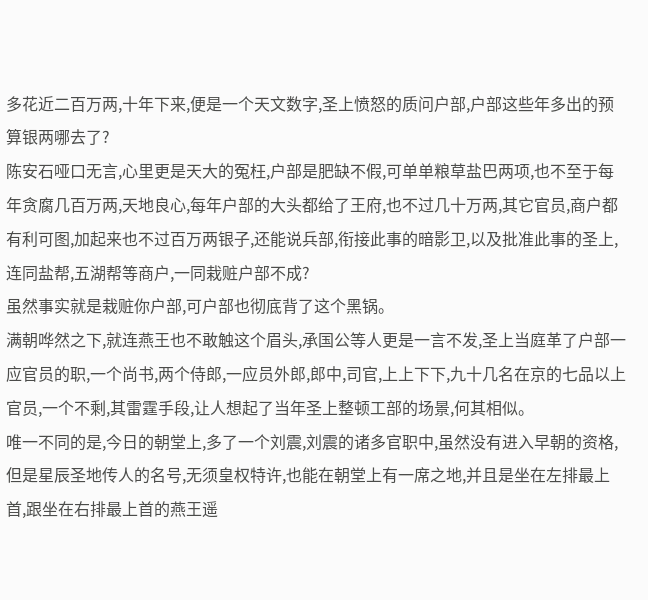多花近二百万两,十年下来,便是一个天文数字,圣上愤怒的质问户部,户部这些年多出的预算银两哪去了?
陈安石哑口无言,心里更是天大的冤枉,户部是肥缺不假,可单单粮草盐巴两项,也不至于每年贪腐几百万两,天地良心,每年户部的大头都给了王府,也不过几十万两,其它官员,商户都有利可图,加起来也不过百万两银子,还能说兵部,衔接此事的暗影卫,以及批准此事的圣上,连同盐帮,五湖帮等商户,一同栽赃户部不成?
虽然事实就是栽赃你户部,可户部也彻底背了这个黑锅。
满朝哗然之下,就连燕王也不敢触这个眉头,承国公等人更是一言不发,圣上当庭革了户部一应官员的职,一个尚书,两个侍郎,一应员外郎,郎中,司官,上上下下,九十几名在京的七品以上官员,一个不剩,其雷霆手段,让人想起了当年圣上整顿工部的场景,何其相似。
唯一不同的是,今日的朝堂上,多了一个刘震,刘震的诸多官职中,虽然没有进入早朝的资格,但是星辰圣地传人的名号,无须皇权特许,也能在朝堂上有一席之地,并且是坐在左排最上首,跟坐在右排最上首的燕王遥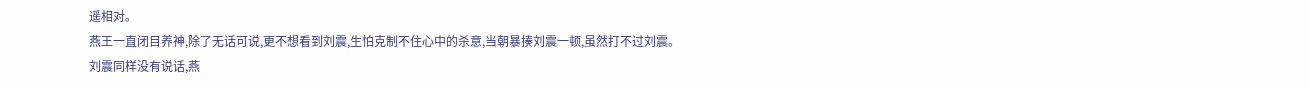遥相对。
燕王一直闭目养神,除了无话可说,更不想看到刘震,生怕克制不住心中的杀意,当朝暴揍刘震一顿,虽然打不过刘震。
刘震同样没有说话,燕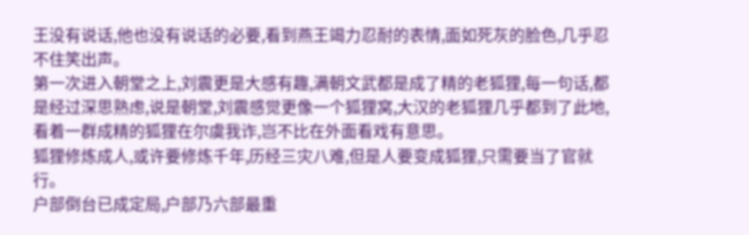王没有说话,他也没有说话的必要,看到燕王竭力忍耐的表情,面如死灰的脸色,几乎忍不住笑出声。
第一次进入朝堂之上,刘震更是大感有趣,满朝文武都是成了精的老狐狸,每一句话,都是经过深思熟虑,说是朝堂,刘震感觉更像一个狐狸窝,大汉的老狐狸几乎都到了此地,看着一群成精的狐狸在尔虞我诈,岂不比在外面看戏有意思。
狐狸修炼成人,或许要修炼千年,历经三灾八难,但是人要变成狐狸,只需要当了官就行。
户部倒台已成定局,户部乃六部最重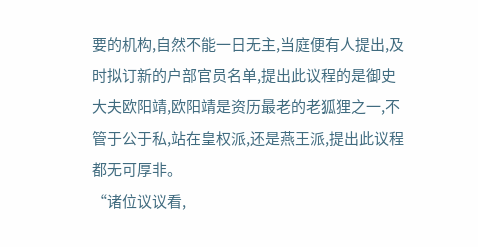要的机构,自然不能一日无主,当庭便有人提出,及时拟订新的户部官员名单,提出此议程的是御史大夫欧阳靖,欧阳靖是资历最老的老狐狸之一,不管于公于私,站在皇权派,还是燕王派,提出此议程都无可厚非。
“诸位议议看,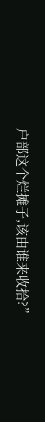户部这个烂摊子,该由谁来收拾?”